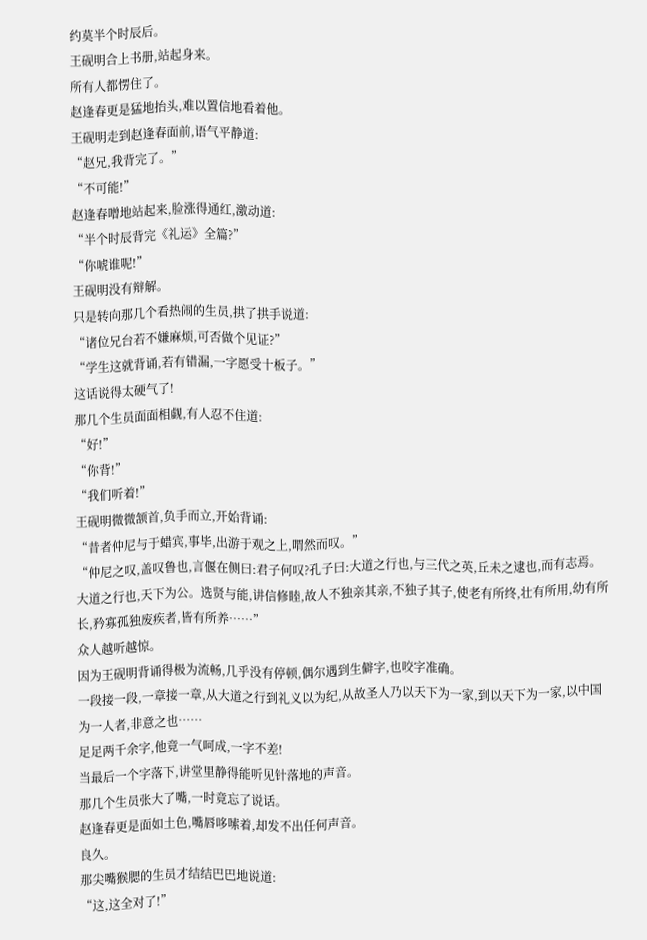约莫半个时辰后。
王砚明合上书册,站起身来。
所有人都愣住了。
赵逢春更是猛地抬头,难以置信地看着他。
王砚明走到赵逢春面前,语气平静道:
“赵兄,我背完了。”
“不可能!”
赵逢春噌地站起来,脸涨得通红,激动道:
“半个时辰背完《礼运》全篇?”
“你唬谁呢!”
王砚明没有辩解。
只是转向那几个看热闹的生员,拱了拱手说道:
“诸位兄台若不嫌麻烦,可否做个见证?”
“学生这就背诵,若有错漏,一字愿受十板子。”
这话说得太硬气了!
那几个生员面面相觑,有人忍不住道:
“好!”
“你背!”
“我们听着!”
王砚明微微颔首,负手而立,开始背诵:
“昔者仲尼与于蜡宾,事毕,出游于观之上,喟然而叹。”
“仲尼之叹,盖叹鲁也,言偃在侧曰:君子何叹?孔子曰:大道之行也,与三代之英,丘未之逮也,而有志焉。大道之行也,天下为公。选贤与能,讲信修睦,故人不独亲其亲,不独子其子,使老有所终,壮有所用,幼有所长,矜寡孤独废疾者,皆有所养……”
众人越听越惊。
因为王砚明背诵得极为流畅,几乎没有停顿,偶尔遇到生僻字,也咬字准确。
一段接一段,一章接一章,从大道之行到礼义以为纪,从故圣人乃以天下为一家,到以天下为一家,以中国为一人者,非意之也……
足足两千余字,他竟一气呵成,一字不差!
当最后一个字落下,讲堂里静得能听见针落地的声音。
那几个生员张大了嘴,一时竟忘了说话。
赵逢春更是面如土色,嘴唇哆嗦着,却发不出任何声音。
良久。
那尖嘴猴腮的生员才结结巴巴地说道:
“这,这全对了!”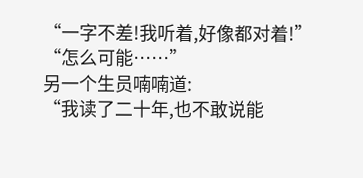“一字不差!我听着,好像都对着!”
“怎么可能……”
另一个生员喃喃道:
“我读了二十年,也不敢说能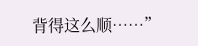背得这么顺……”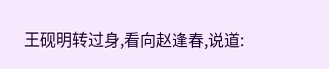王砚明转过身,看向赵逢春,说道: